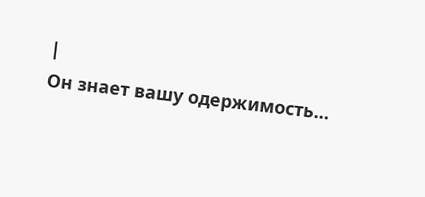|
Он знает вашу одержимость…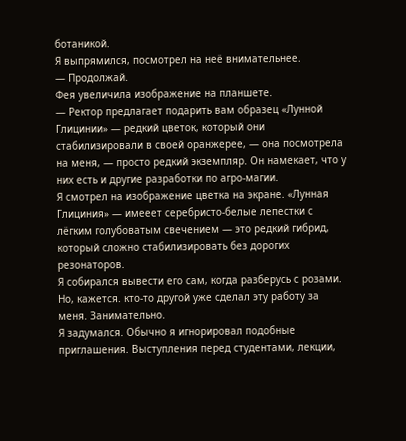ботаникой.
Я выпрямился, посмотрел на неё внимательнее.
— Продолжай.
Фея увеличила изображение на планшете.
— Ректор предлагает подарить вам образец «Лунной Глицинии» — редкий цветок, который они стабилизировали в своей оранжерее, — она посмотрела на меня, — просто редкий экземпляр. Он намекает, что у них есть и другие разработки по агро-магии.
Я смотрел на изображение цветка на экране. «Лунная Глициния» — имееет серебристо-белые лепестки с лёгким голубоватым свечением — это редкий гибрид, который сложно стабилизировать без дорогих резонаторов.
Я собирался вывести его сам, когда разберусь с розами. Но, кажется. кто-то другой уже сделал эту работу за меня. Занимательно.
Я задумался. Обычно я игнорировал подобные приглашения. Выступления перед студентами, лекции,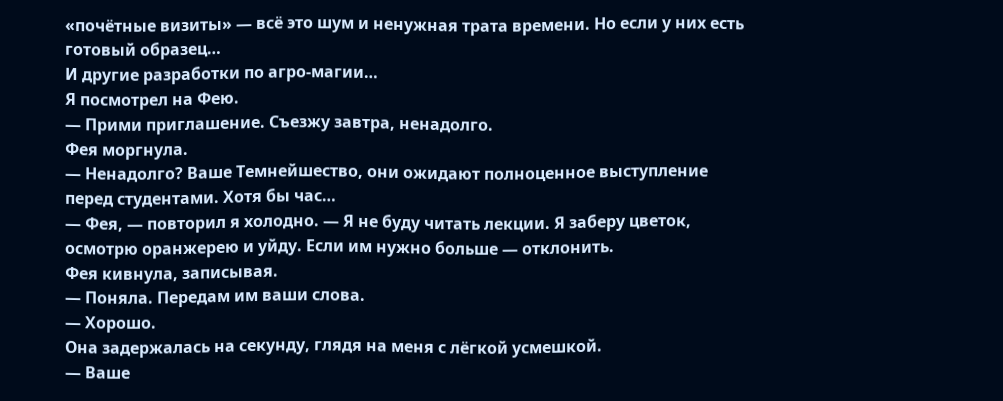«почётные визиты» — всё это шум и ненужная трата времени. Но если у них есть готовый образец…
И другие разработки по агро-магии…
Я посмотрел на Фею.
— Прими приглашение. Съезжу завтра, ненадолго.
Фея моргнула.
— Ненадолго? Ваше Темнейшество, они ожидают полноценное выступление перед студентами. Хотя бы час…
— Фея, — повторил я холодно. — Я не буду читать лекции. Я заберу цветок, осмотрю оранжерею и уйду. Если им нужно больше — отклонить.
Фея кивнула, записывая.
— Поняла. Передам им ваши слова.
— Хорошо.
Она задержалась на секунду, глядя на меня с лёгкой усмешкой.
— Ваше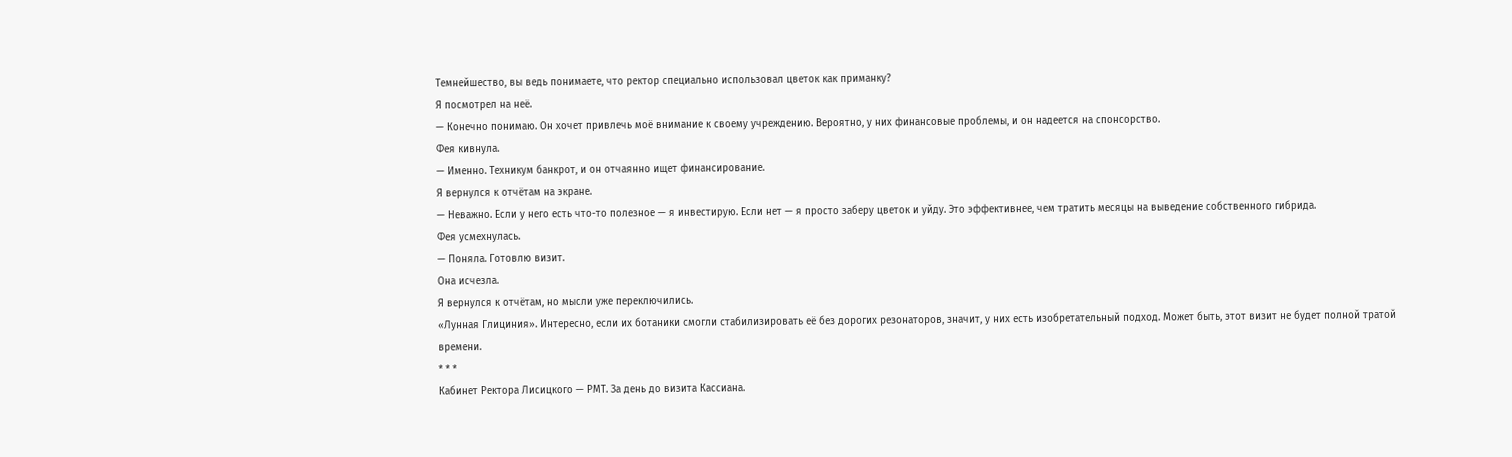Темнейшество, вы ведь понимаете, что ректор специально использовал цветок как приманку?
Я посмотрел на неё.
— Конечно понимаю. Он хочет привлечь моё внимание к своему учреждению. Вероятно, у них финансовые проблемы, и он надеется на спонсорство.
Фея кивнула.
— Именно. Техникум банкрот, и он отчаянно ищет финансирование.
Я вернулся к отчётам на экране.
— Неважно. Если у него есть что-то полезное — я инвестирую. Если нет — я просто заберу цветок и уйду. Это эффективнее, чем тратить месяцы на выведение собственного гибрида.
Фея усмехнулась.
— Поняла. Готовлю визит.
Она исчезла.
Я вернулся к отчётам, но мысли уже переключились.
«Лунная Глициния». Интересно, если их ботаники смогли стабилизировать её без дорогих резонаторов, значит, у них есть изобретательный подход. Может быть, этот визит не будет полной тратой времени.
* * *
Кабинет Ректора Лисицкого — РМТ. За день до визита Кассиана.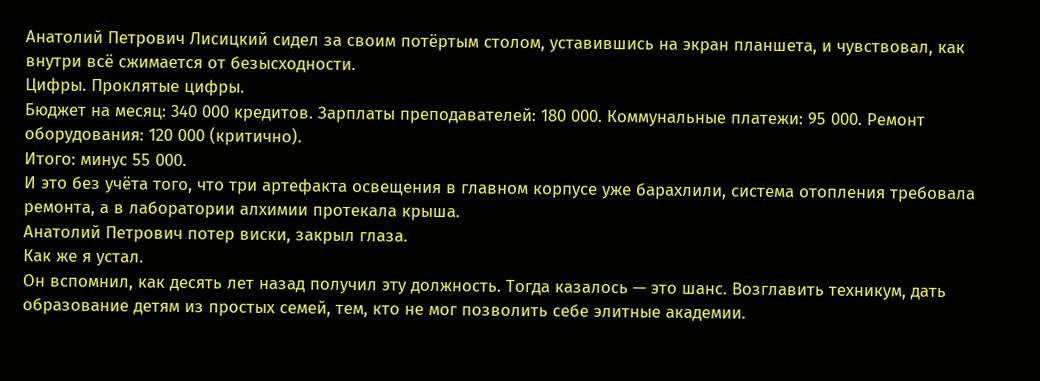Анатолий Петрович Лисицкий сидел за своим потёртым столом, уставившись на экран планшета, и чувствовал, как внутри всё сжимается от безысходности.
Цифры. Проклятые цифры.
Бюджет на месяц: 340 000 кредитов. Зарплаты преподавателей: 180 000. Коммунальные платежи: 95 000. Ремонт оборудования: 120 000 (критично).
Итого: минус 55 000.
И это без учёта того, что три артефакта освещения в главном корпусе уже барахлили, система отопления требовала ремонта, а в лаборатории алхимии протекала крыша.
Анатолий Петрович потер виски, закрыл глаза.
Как же я устал.
Он вспомнил, как десять лет назад получил эту должность. Тогда казалось — это шанс. Возглавить техникум, дать образование детям из простых семей, тем, кто не мог позволить себе элитные академии.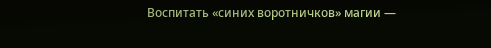Воспитать «синих воротничков» магии —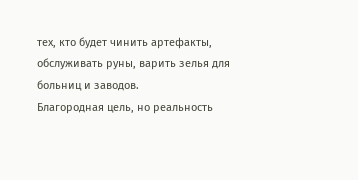тех, кто будет чинить артефакты, обслуживать руны, варить зелья для больниц и заводов.
Благородная цель, но реальность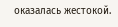оказалась жестокой.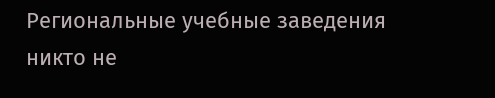Региональные учебные заведения никто не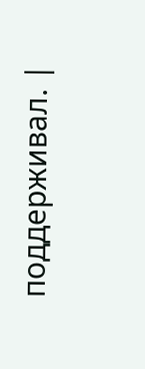поддерживал. |